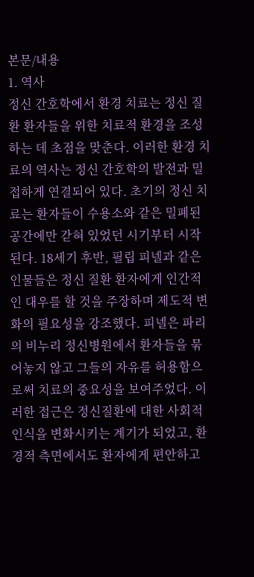본문/내용
1. 역사
정신 간호학에서 환경 치료는 정신 질환 환자들을 위한 치료적 환경을 조성하는 데 초점을 맞춘다. 이러한 환경 치료의 역사는 정신 간호학의 발전과 밀접하게 연결되어 있다. 초기의 정신 치료는 환자들이 수용소와 같은 밀폐된 공간에만 갇혀 있었던 시기부터 시작된다. 18세기 후반, 필립 피넬과 같은 인물들은 정신 질환 환자에게 인간적인 대우를 할 것을 주장하며 제도적 변화의 필요성을 강조했다. 피넬은 파리의 비누리 정신병원에서 환자들을 묶어놓지 않고 그들의 자유를 허용함으로써 치료의 중요성을 보여주었다. 이러한 접근은 정신질환에 대한 사회적 인식을 변화시키는 계기가 되었고, 환경적 측면에서도 환자에게 편안하고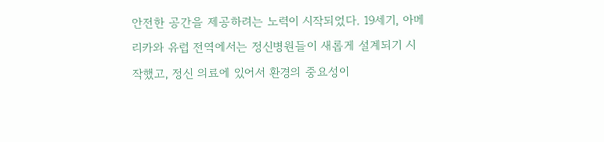안전한 공간을 제공하려는 노력이 시작되었다. 19세기, 아메리카와 유럽 전역에서는 정신병원들이 새롭게 설계되기 시작했고, 정신 의료에 있어서 환경의 중요성이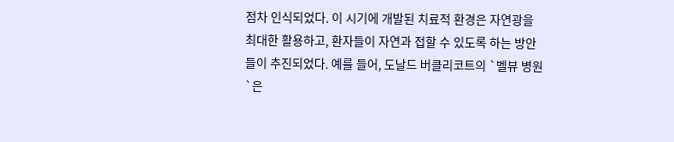점차 인식되었다. 이 시기에 개발된 치료적 환경은 자연광을 최대한 활용하고, 환자들이 자연과 접할 수 있도록 하는 방안들이 추진되었다. 예를 들어, 도날드 버클리코트의 `벨뷰 병원`은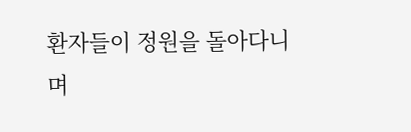환자들이 정원을 돌아다니며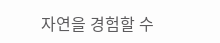자연을 경험할 수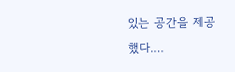있는 공간을 제공했다.…